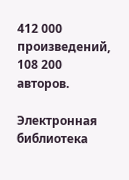412 000 произведений, 108 200 авторов.

Электронная библиотека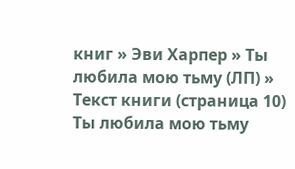книг » Эви Харпер » Ты любила мою тьму (ЛП) » Текст книги (страница 10)
Ты любила мою тьму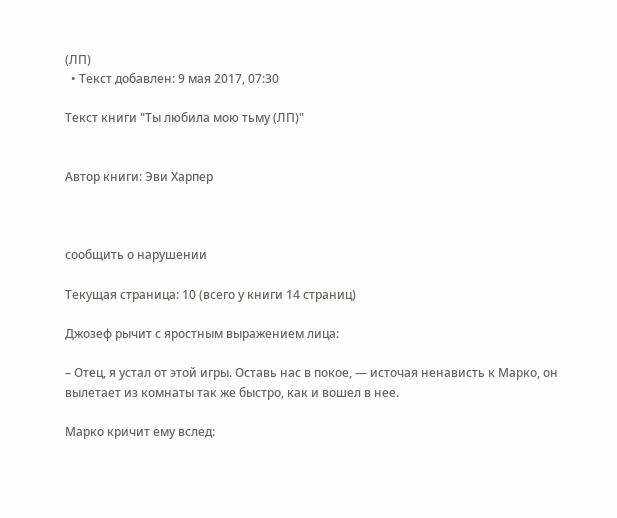(ЛП)
  • Текст добавлен: 9 мая 2017, 07:30

Текст книги "Ты любила мою тьму (ЛП)"


Автор книги: Эви Харпер



сообщить о нарушении

Текущая страница: 10 (всего у книги 14 страниц)

Джозеф рычит с яростным выражением лица:

– Отец, я устал от этой игры. Оставь нас в покое, ― источая ненависть к Марко, он вылетает из комнаты так же быстро, как и вошел в нее.

Марко кричит ему вслед: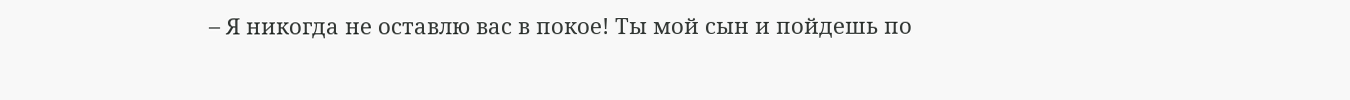– Я никогда не оставлю вас в покое! Ты мой сын и пойдешь по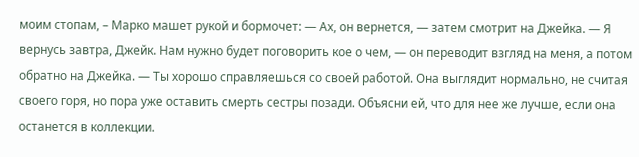моим стопам, – Марко машет рукой и бормочет: ― Ах, он вернется, ― затем смотрит на Джейка. ― Я вернусь завтра, Джейк. Нам нужно будет поговорить кое о чем, ― он переводит взгляд на меня, а потом обратно на Джейка. ― Ты хорошо справляешься со своей работой. Она выглядит нормально, не считая своего горя, но пора уже оставить смерть сестры позади. Объясни ей, что для нее же лучше, если она останется в коллекции.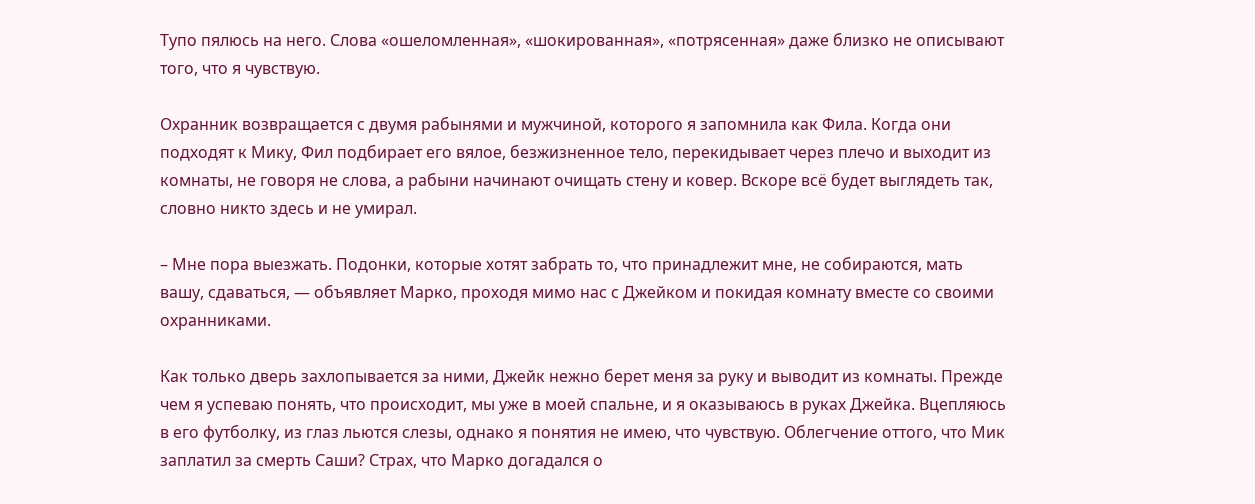Тупо пялюсь на него. Слова «ошеломленная», «шокированная», «потрясенная» даже близко не описывают того, что я чувствую.

Охранник возвращается с двумя рабынями и мужчиной, которого я запомнила как Фила. Когда они подходят к Мику, Фил подбирает его вялое, безжизненное тело, перекидывает через плечо и выходит из комнаты, не говоря не слова, а рабыни начинают очищать стену и ковер. Вскоре всё будет выглядеть так, словно никто здесь и не умирал.

– Мне пора выезжать. Подонки, которые хотят забрать то, что принадлежит мне, не собираются, мать вашу, сдаваться, ― объявляет Марко, проходя мимо нас с Джейком и покидая комнату вместе со своими охранниками.

Как только дверь захлопывается за ними, Джейк нежно берет меня за руку и выводит из комнаты. Прежде чем я успеваю понять, что происходит, мы уже в моей спальне, и я оказываюсь в руках Джейка. Вцепляюсь в его футболку, из глаз льются слезы, однако я понятия не имею, что чувствую. Облегчение оттого, что Мик заплатил за смерть Саши? Страх, что Марко догадался о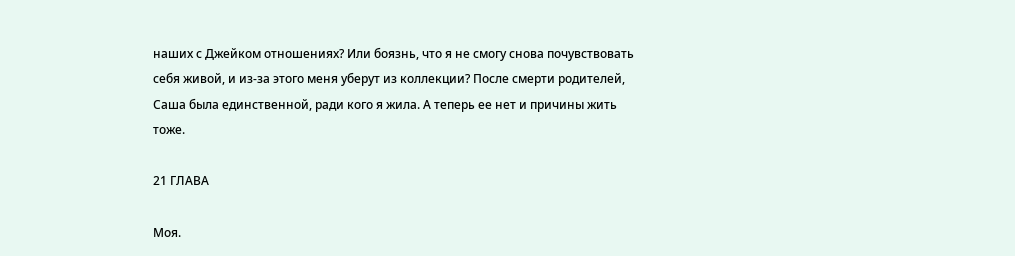наших с Джейком отношениях? Или боязнь, что я не смогу снова почувствовать себя живой, и из-за этого меня уберут из коллекции? После смерти родителей, Саша была единственной, ради кого я жила. А теперь ее нет и причины жить тоже.

21 ГЛАВА

Моя.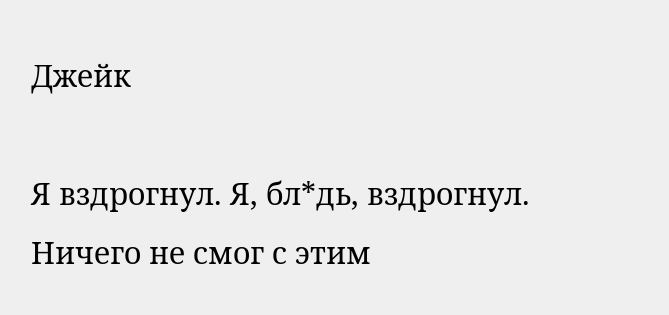Джейк

Я вздрогнул. Я, бл*дь, вздрогнул. Ничего не смог с этим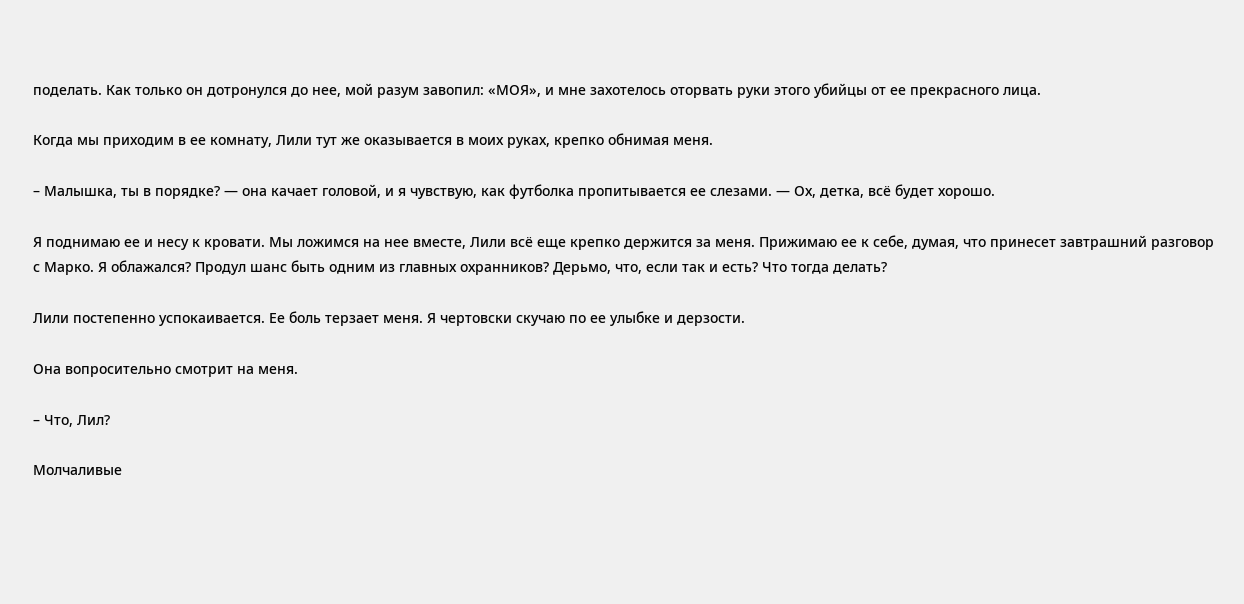поделать. Как только он дотронулся до нее, мой разум завопил: «МОЯ», и мне захотелось оторвать руки этого убийцы от ее прекрасного лица.

Когда мы приходим в ее комнату, Лили тут же оказывается в моих руках, крепко обнимая меня.

– Малышка, ты в порядке? ― она качает головой, и я чувствую, как футболка пропитывается ее слезами. ― Ох, детка, всё будет хорошо.

Я поднимаю ее и несу к кровати. Мы ложимся на нее вместе, Лили всё еще крепко держится за меня. Прижимаю ее к себе, думая, что принесет завтрашний разговор с Марко. Я облажался? Продул шанс быть одним из главных охранников? Дерьмо, что, если так и есть? Что тогда делать?

Лили постепенно успокаивается. Ее боль терзает меня. Я чертовски скучаю по ее улыбке и дерзости.

Она вопросительно смотрит на меня.

– Что, Лил?

Молчаливые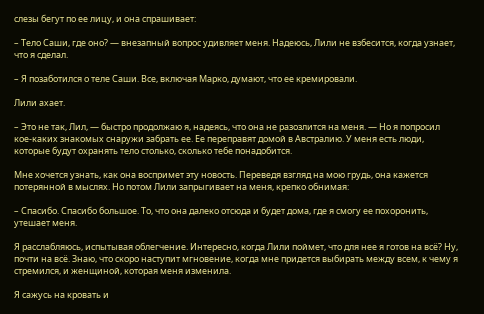слезы бегут по ее лицу, и она спрашивает:

– Тело Саши, где оно? ― внезапный вопрос удивляет меня. Надеюсь, Лили не взбесится, когда узнает, что я сделал.

– Я позаботился о теле Саши. Все, включая Марко, думают, что ее кремировали.

Лили ахает.

– Это не так, Лил, ― быстро продолжаю я, надеясь, что она не разозлится на меня. ― Но я попросил кое-каких знакомых снаружи забрать ее. Ее переправят домой в Австралию. У меня есть люди, которые будут охранять тело столько, сколько тебе понадобится.

Мне хочется узнать, как она воспримет эту новость. Переведя взгляд на мою грудь, она кажется потерянной в мыслях. Но потом Лили запрыгивает на меня, крепко обнимая:

– Спасибо. Спасибо большое. То, что она далеко отсюда и будет дома, где я смогу ее похоронить, утешает меня.

Я расслабляюсь, испытывая облегчение. Интересно, когда Лили поймет, что для нее я готов на всё? Ну, почти на всё. Знаю, что скоро наступит мгновение, когда мне придется выбирать между всем, к чему я стремился, и женщиной, которая меня изменила.

Я сажусь на кровать и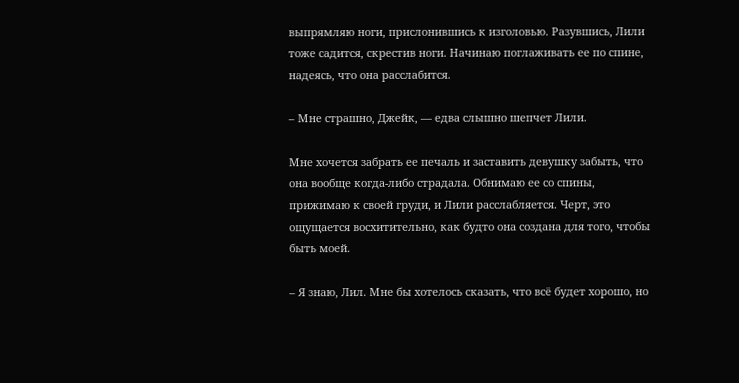выпрямляю ноги, прислонившись к изголовью. Разувшись, Лили тоже садится, скрестив ноги. Начинаю поглаживать ее по спине, надеясь, что она расслабится.

– Мне страшно, Джейк, ― едва слышно шепчет Лили.

Мне хочется забрать ее печаль и заставить девушку забыть, что она вообще когда-либо страдала. Обнимаю ее со спины, прижимаю к своей груди, и Лили расслабляется. Черт, это ощущается восхитительно, как будто она создана для того, чтобы быть моей.

– Я знаю, Лил. Мне бы хотелось сказать, что всё будет хорошо, но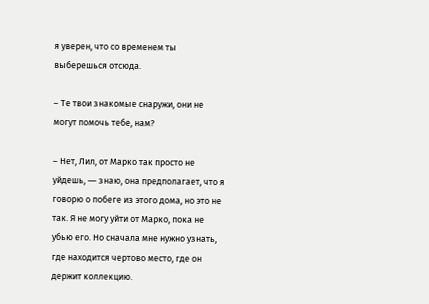я уверен, что со временем ты выберешься отсюда.

– Те твои знакомые снаружи, они не могут помочь тебе, нам?

– Нет, Лил, от Марко так просто не уйдешь, ― знаю, она предполагает, что я говорю о побеге из этого дома, но это не так. Я не могу уйти от Марко, пока не убью его. Но сначала мне нужно узнать, где находится чертово место, где он держит коллекцию.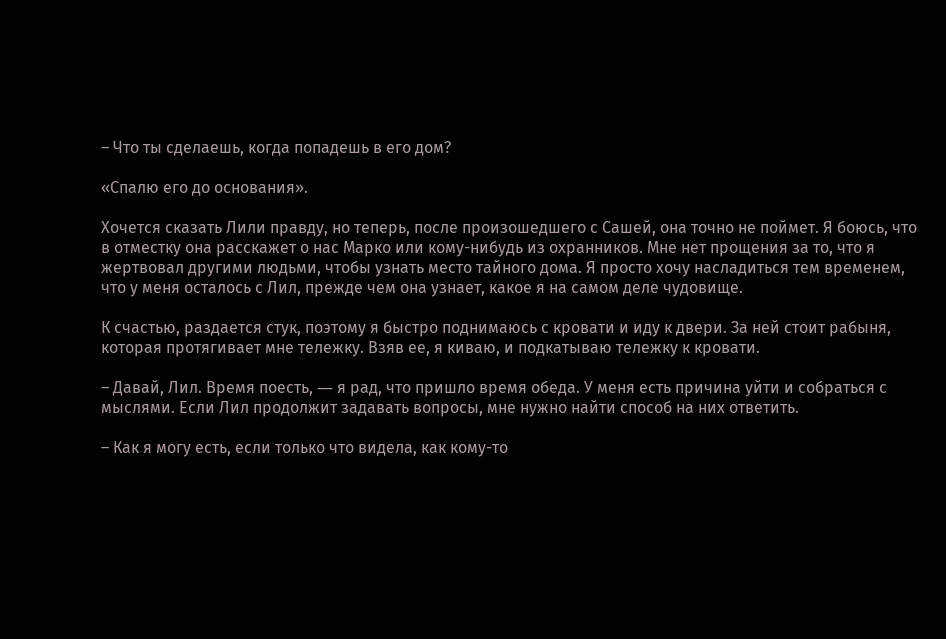– Что ты сделаешь, когда попадешь в его дом?

«Спалю его до основания».

Хочется сказать Лили правду, но теперь, после произошедшего с Сашей, она точно не поймет. Я боюсь, что в отместку она расскажет о нас Марко или кому-нибудь из охранников. Мне нет прощения за то, что я жертвовал другими людьми, чтобы узнать место тайного дома. Я просто хочу насладиться тем временем, что у меня осталось с Лил, прежде чем она узнает, какое я на самом деле чудовище.

К счастью, раздается стук, поэтому я быстро поднимаюсь с кровати и иду к двери. За ней стоит рабыня, которая протягивает мне тележку. Взяв ее, я киваю, и подкатываю тележку к кровати.

– Давай, Лил. Время поесть, ― я рад, что пришло время обеда. У меня есть причина уйти и собраться с мыслями. Если Лил продолжит задавать вопросы, мне нужно найти способ на них ответить.

– Как я могу есть, если только что видела, как кому-то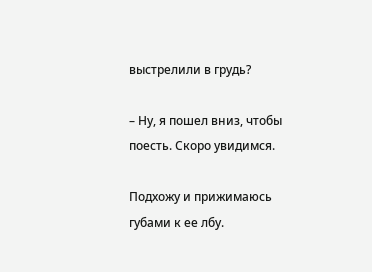выстрелили в грудь?

– Ну, я пошел вниз, чтобы поесть. Скоро увидимся.

Подхожу и прижимаюсь губами к ее лбу.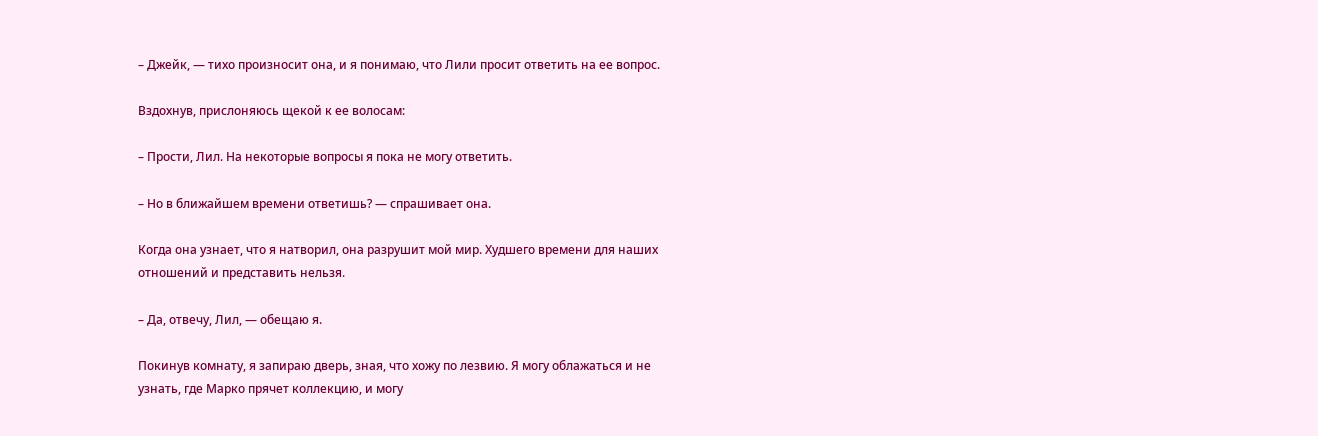– Джейк, ― тихо произносит она, и я понимаю, что Лили просит ответить на ее вопрос.

Вздохнув, прислоняюсь щекой к ее волосам:

– Прости, Лил. На некоторые вопросы я пока не могу ответить.

– Но в ближайшем времени ответишь? ― спрашивает она.

Когда она узнает, что я натворил, она разрушит мой мир. Худшего времени для наших отношений и представить нельзя.

– Да, отвечу, Лил, ― обещаю я.

Покинув комнату, я запираю дверь, зная, что хожу по лезвию. Я могу облажаться и не узнать, где Марко прячет коллекцию, и могу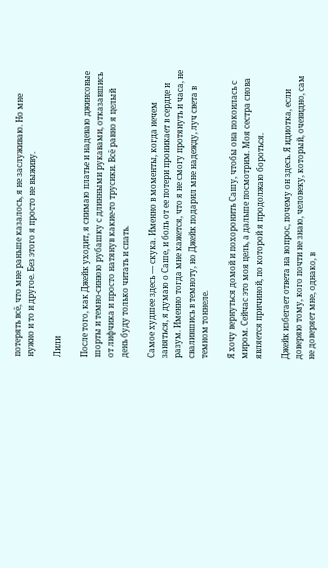потерять всё, что мне раньше казалось, я не заслуживаю. Но мне нужно и то и другое. Без этого я просто не выживу.

Лили

После того, как Джейк уходит, я снимаю платье и надеваю джинсовые шорты и темно-синюю рубашку с длинными рукавами, отказавшись от лифчика и просто натянув какие-то трусики. Всё равно я целый день буду только читать и спать.

Самое худшее здесь ― скука. Именно в моменты, когда нечем заняться, я думаю о Саше, и боль от ее потери проникает в сердце и разум. Именно тогда мне кажется, что я не смогу протянуть и часа, не свалившись в темноту, но Джейк подарил мне надежду, луч света в темном тоннеле.

Я хочу вернуться домой и похоронить Сашу, чтобы она покоилась с миром. Сейчас это моя цель, а дальше посмотрим. Моя сестра снова является причиной, по которой я продолжаю бороться.

Джейк избегает ответа на вопрос, почему он здесь. Я идиотка, если доверяю тому, кого почти не знаю, человеку, который, очевидно, сам не доверяет мне, однако, в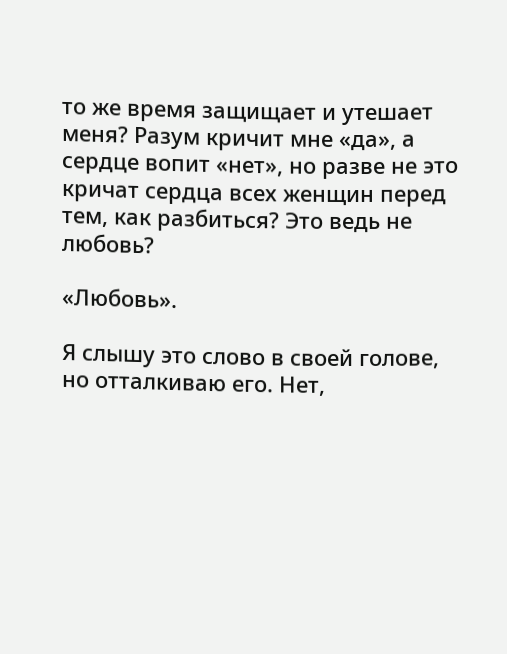то же время защищает и утешает меня? Разум кричит мне «да», а сердце вопит «нет», но разве не это кричат сердца всех женщин перед тем, как разбиться? Это ведь не любовь?

«Любовь».

Я слышу это слово в своей голове, но отталкиваю его. Нет,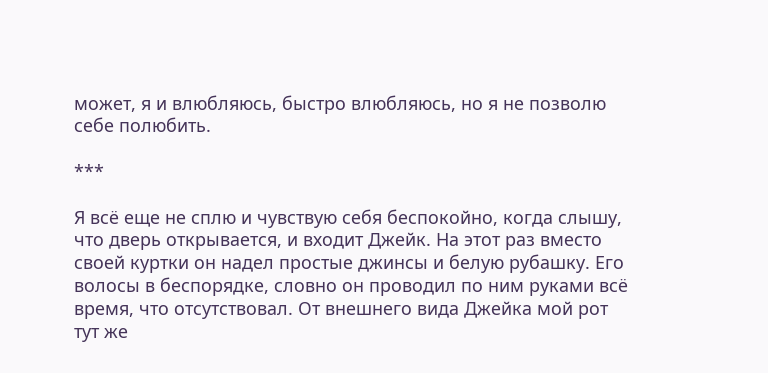может, я и влюбляюсь, быстро влюбляюсь, но я не позволю себе полюбить.

***

Я всё еще не сплю и чувствую себя беспокойно, когда слышу, что дверь открывается, и входит Джейк. На этот раз вместо своей куртки он надел простые джинсы и белую рубашку. Его волосы в беспорядке, словно он проводил по ним руками всё время, что отсутствовал. От внешнего вида Джейка мой рот тут же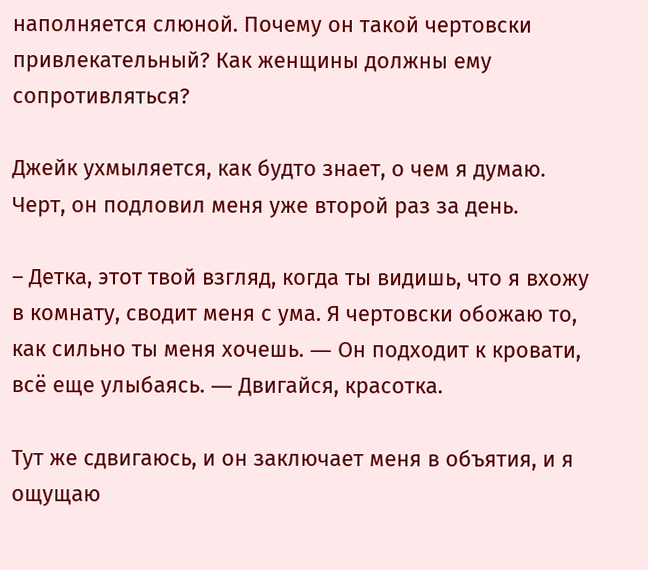наполняется слюной. Почему он такой чертовски привлекательный? Как женщины должны ему сопротивляться?

Джейк ухмыляется, как будто знает, о чем я думаю. Черт, он подловил меня уже второй раз за день.

– Детка, этот твой взгляд, когда ты видишь, что я вхожу в комнату, сводит меня с ума. Я чертовски обожаю то, как сильно ты меня хочешь. ― Он подходит к кровати, всё еще улыбаясь. ― Двигайся, красотка.

Тут же сдвигаюсь, и он заключает меня в объятия, и я ощущаю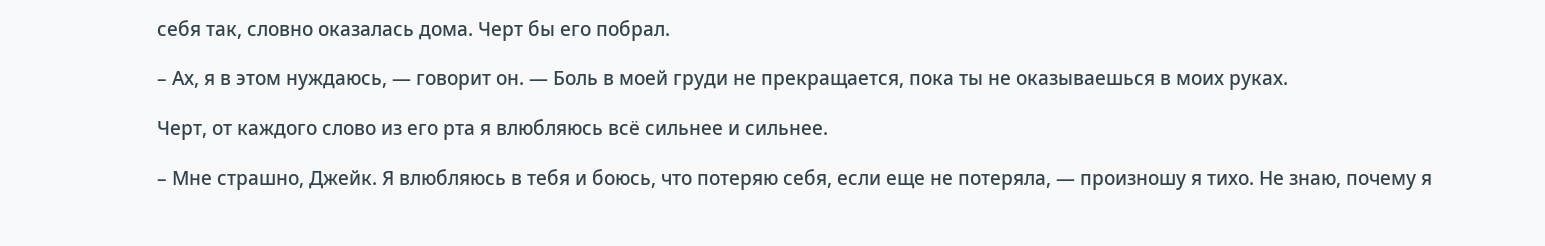себя так, словно оказалась дома. Черт бы его побрал.

– Ах, я в этом нуждаюсь, ― говорит он. ― Боль в моей груди не прекращается, пока ты не оказываешься в моих руках.

Черт, от каждого слово из его рта я влюбляюсь всё сильнее и сильнее.

– Мне страшно, Джейк. Я влюбляюсь в тебя и боюсь, что потеряю себя, если еще не потеряла, ― произношу я тихо. Не знаю, почему я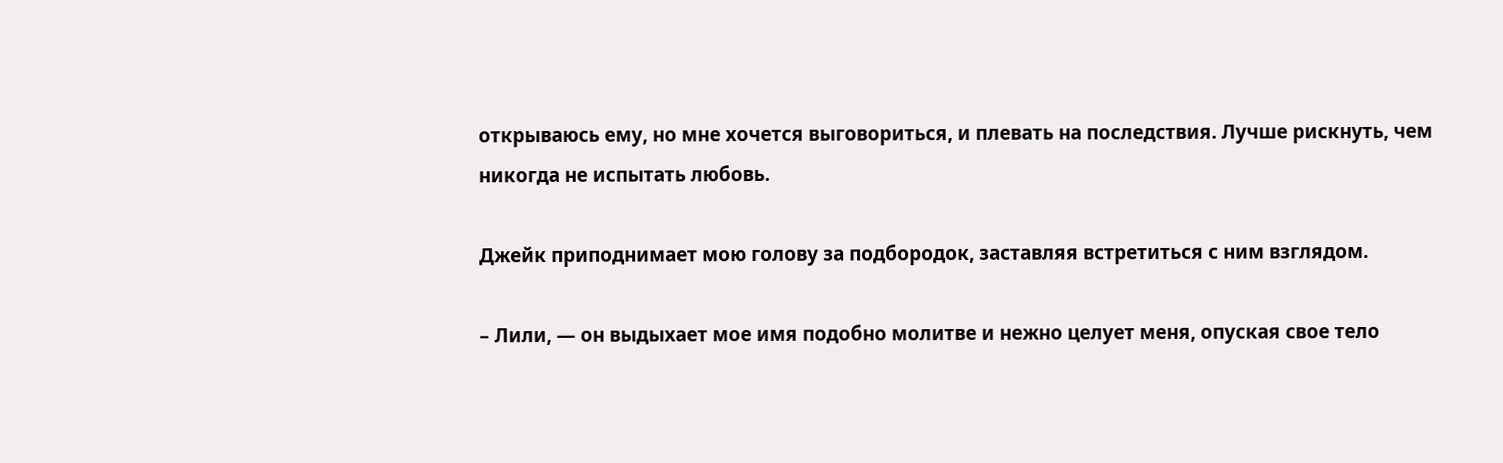открываюсь ему, но мне хочется выговориться, и плевать на последствия. Лучше рискнуть, чем никогда не испытать любовь.

Джейк приподнимает мою голову за подбородок, заставляя встретиться с ним взглядом.

– Лили, ― он выдыхает мое имя подобно молитве и нежно целует меня, опуская свое тело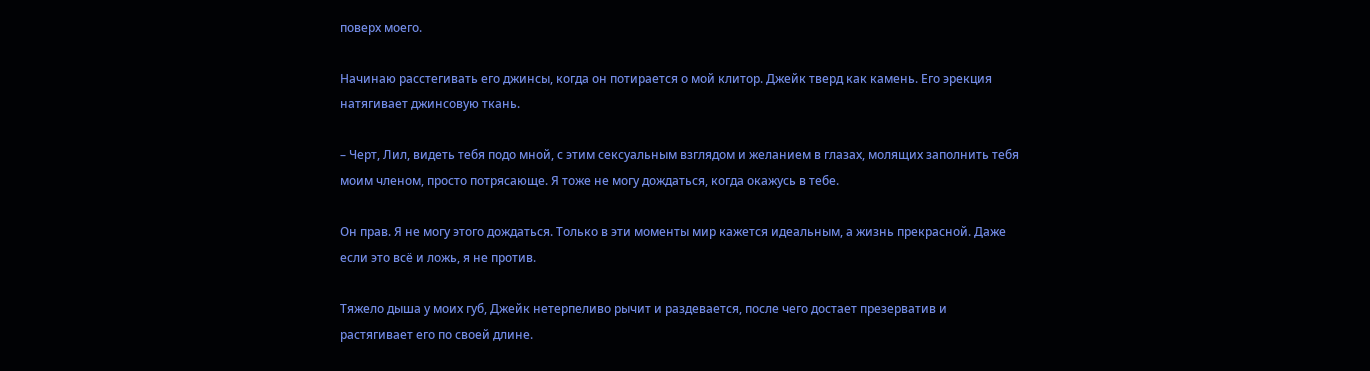поверх моего.

Начинаю расстегивать его джинсы, когда он потирается о мой клитор. Джейк тверд как камень. Его эрекция натягивает джинсовую ткань.

– Черт, Лил, видеть тебя подо мной, с этим сексуальным взглядом и желанием в глазах, молящих заполнить тебя моим членом, просто потрясающе. Я тоже не могу дождаться, когда окажусь в тебе.

Он прав. Я не могу этого дождаться. Только в эти моменты мир кажется идеальным, а жизнь прекрасной. Даже если это всё и ложь, я не против.

Тяжело дыша у моих губ, Джейк нетерпеливо рычит и раздевается, после чего достает презерватив и растягивает его по своей длине.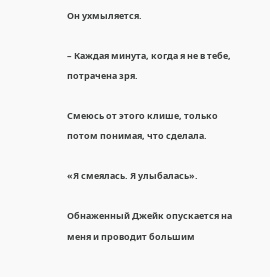Он ухмыляется.

– Каждая минута, когда я не в тебе, потрачена зря.

Смеюсь от этого клише, только потом понимая, что сделала.

«Я смеялась. Я улыбалась».

Обнаженный Джейк опускается на меня и проводит большим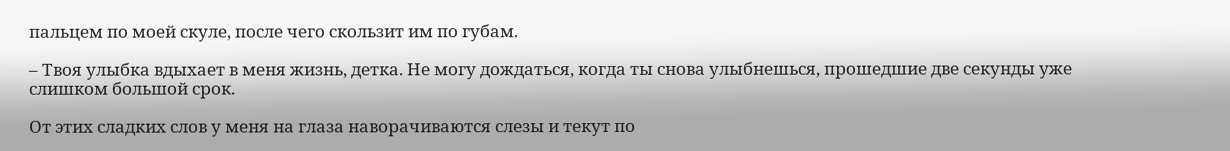пальцем по моей скуле, после чего скользит им по губам.

– Твоя улыбка вдыхает в меня жизнь, детка. Не могу дождаться, когда ты снова улыбнешься, прошедшие две секунды уже слишком большой срок.

От этих сладких слов у меня на глаза наворачиваются слезы и текут по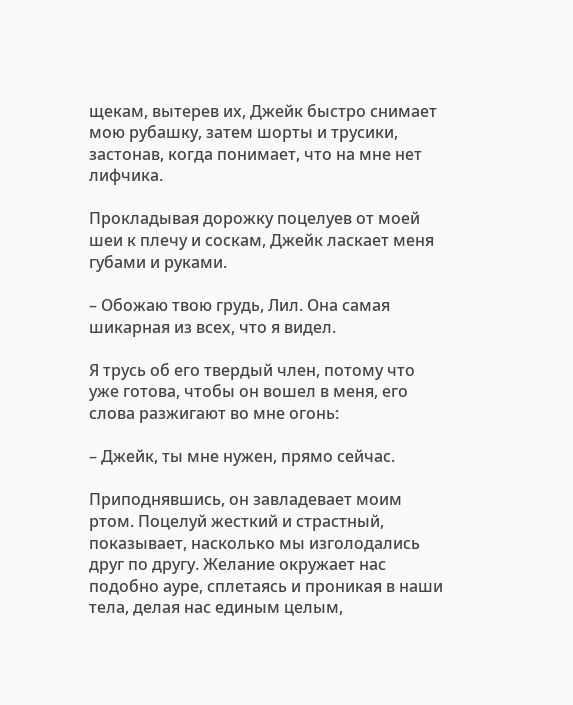щекам, вытерев их, Джейк быстро снимает мою рубашку, затем шорты и трусики, застонав, когда понимает, что на мне нет лифчика.

Прокладывая дорожку поцелуев от моей шеи к плечу и соскам, Джейк ласкает меня губами и руками.

– Обожаю твою грудь, Лил. Она самая шикарная из всех, что я видел.

Я трусь об его твердый член, потому что уже готова, чтобы он вошел в меня, его слова разжигают во мне огонь:

– Джейк, ты мне нужен, прямо сейчас.

Приподнявшись, он завладевает моим ртом. Поцелуй жесткий и страстный, показывает, насколько мы изголодались друг по другу. Желание окружает нас подобно ауре, сплетаясь и проникая в наши тела, делая нас единым целым,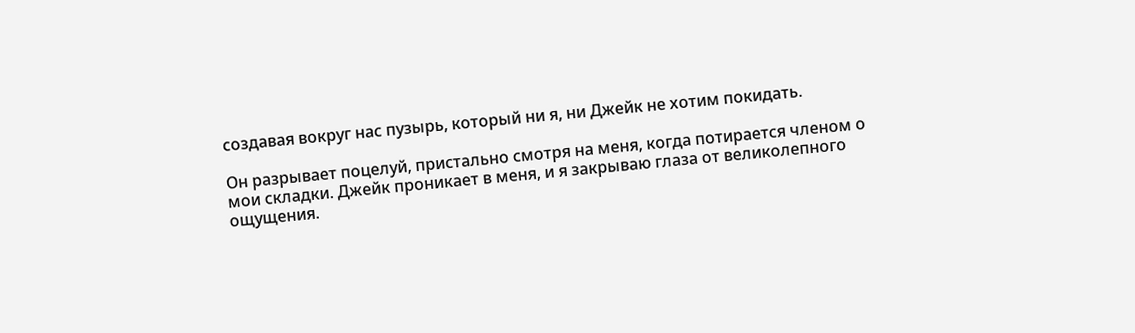создавая вокруг нас пузырь, который ни я, ни Джейк не хотим покидать.

Он разрывает поцелуй, пристально смотря на меня, когда потирается членом о мои складки. Джейк проникает в меня, и я закрываю глаза от великолепного ощущения.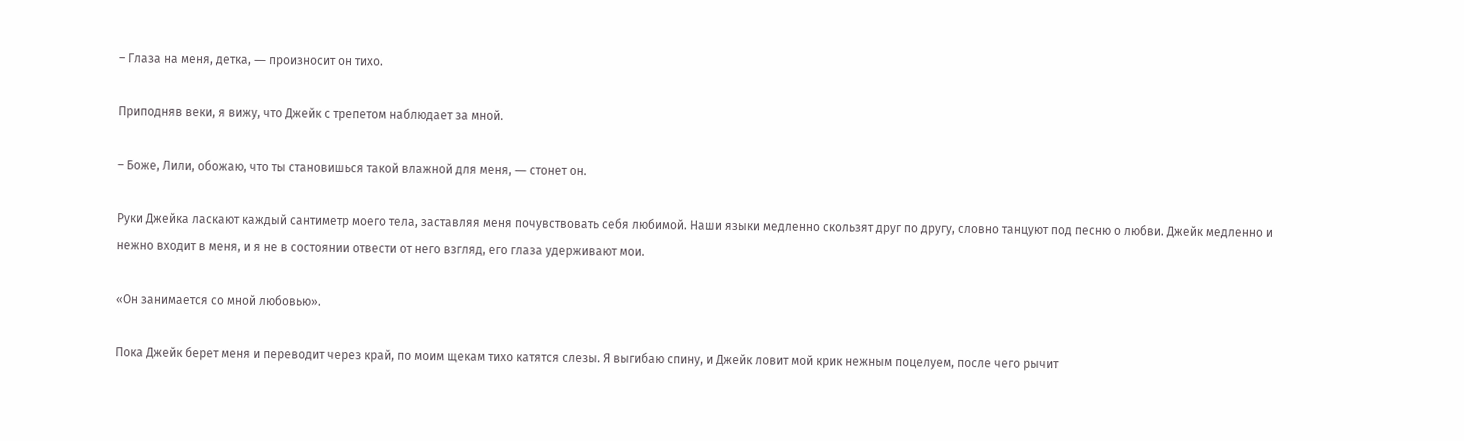– Глаза на меня, детка, ― произносит он тихо.

Приподняв веки, я вижу, что Джейк с трепетом наблюдает за мной.

– Боже, Лили, обожаю, что ты становишься такой влажной для меня, ― стонет он.

Руки Джейка ласкают каждый сантиметр моего тела, заставляя меня почувствовать себя любимой. Наши языки медленно скользят друг по другу, словно танцуют под песню о любви. Джейк медленно и нежно входит в меня, и я не в состоянии отвести от него взгляд, его глаза удерживают мои.

«Он занимается со мной любовью».

Пока Джейк берет меня и переводит через край, по моим щекам тихо катятся слезы. Я выгибаю спину, и Джейк ловит мой крик нежным поцелуем, после чего рычит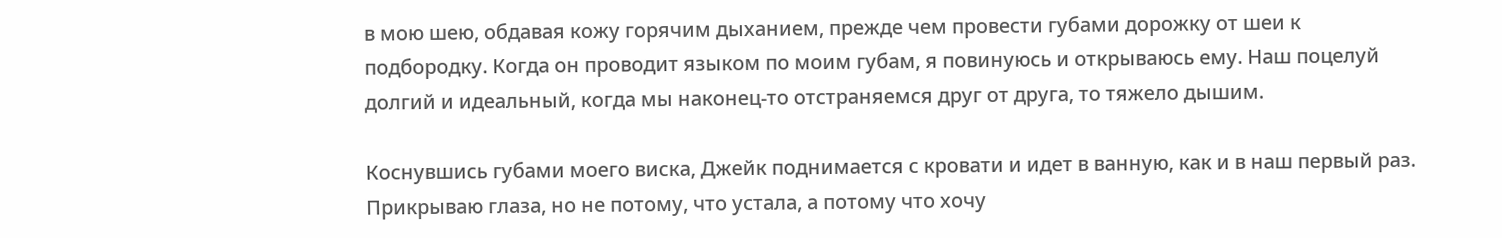в мою шею, обдавая кожу горячим дыханием, прежде чем провести губами дорожку от шеи к подбородку. Когда он проводит языком по моим губам, я повинуюсь и открываюсь ему. Наш поцелуй долгий и идеальный, когда мы наконец-то отстраняемся друг от друга, то тяжело дышим.

Коснувшись губами моего виска, Джейк поднимается с кровати и идет в ванную, как и в наш первый раз. Прикрываю глаза, но не потому, что устала, а потому что хочу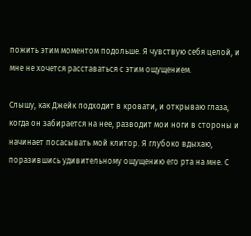пожить этим моментом подольше. Я чувствую себя целой, и мне не хочется расставаться с этим ощущением.

Слышу, как Джейк подходит в кровати, и открываю глаза, когда он забирается на нее, разводит мои ноги в стороны и начинает посасывать мой клитор. Я глубоко вдыхаю, поразившись удивительному ощущению его рта на мне. С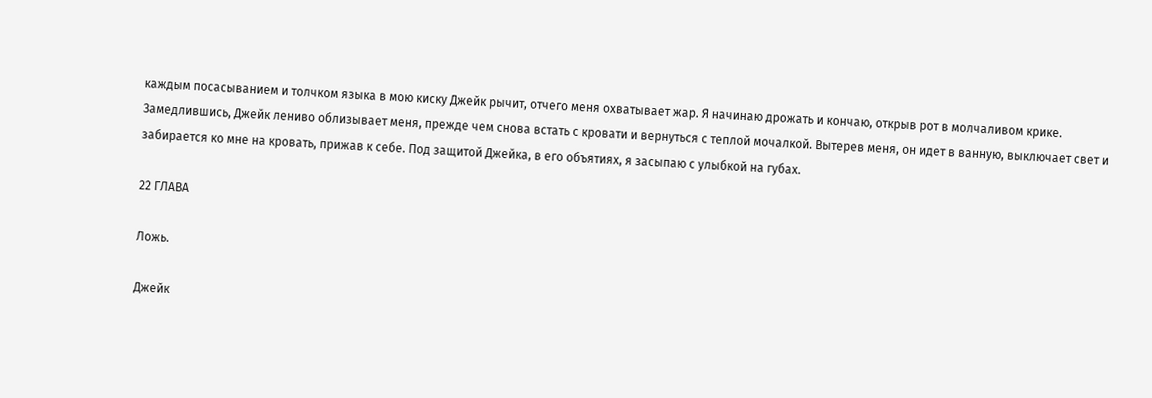каждым посасыванием и толчком языка в мою киску Джейк рычит, отчего меня охватывает жар. Я начинаю дрожать и кончаю, открыв рот в молчаливом крике. Замедлившись, Джейк лениво облизывает меня, прежде чем снова встать с кровати и вернуться с теплой мочалкой. Вытерев меня, он идет в ванную, выключает свет и забирается ко мне на кровать, прижав к себе. Под защитой Джейка, в его объятиях, я засыпаю с улыбкой на губах.

22 ГЛАВА

Ложь.

Джейк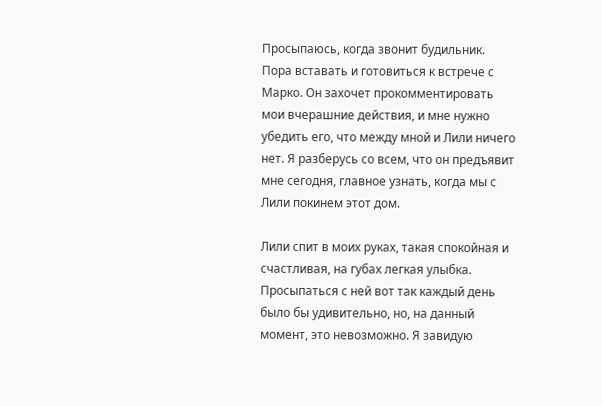Просыпаюсь, когда звонит будильник. Пора вставать и готовиться к встрече с Марко. Он захочет прокомментировать мои вчерашние действия, и мне нужно убедить его, что между мной и Лили ничего нет. Я разберусь со всем, что он предъявит мне сегодня, главное узнать, когда мы с Лили покинем этот дом.

Лили спит в моих руках, такая спокойная и счастливая, на губах легкая улыбка. Просыпаться с ней вот так каждый день было бы удивительно, но, на данный момент, это невозможно. Я завидую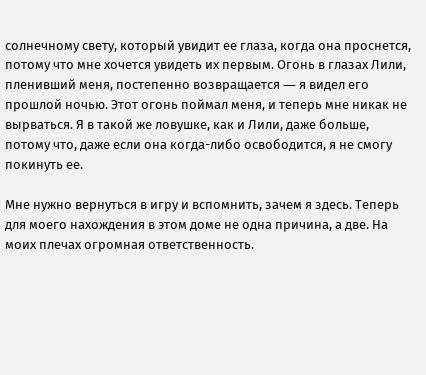солнечному свету, который увидит ее глаза, когда она проснется, потому что мне хочется увидеть их первым. Огонь в глазах Лили, пленивший меня, постепенно возвращается ― я видел его прошлой ночью. Этот огонь поймал меня, и теперь мне никак не вырваться. Я в такой же ловушке, как и Лили, даже больше, потому что, даже если она когда-либо освободится, я не смогу покинуть ее.

Мне нужно вернуться в игру и вспомнить, зачем я здесь. Теперь для моего нахождения в этом доме не одна причина, а две. На моих плечах огромная ответственность.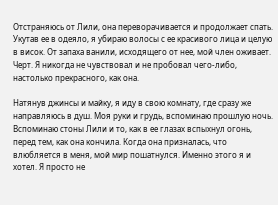Отстраняюсь от Лили, она переворачивается и продолжает спать. Укутав ее в одеяло, я убираю волосы с ее красивого лица и целую в висок. От запаха ванили, исходящего от нее, мой член оживает. Черт. Я никогда не чувствовал и не пробовал чего-либо, настолько прекрасного, как она.

Натянув джинсы и майку, я иду в свою комнату, где сразу же направляюсь в душ. Моя руки и грудь, вспоминаю прошлую ночь. Вспоминаю стоны Лили и то, как в ее глазах вспыхнул огонь, перед тем, как она кончила. Когда она призналась, что влюбляется в меня, мой мир пошатнулся. Именно этого я и хотел. Я просто не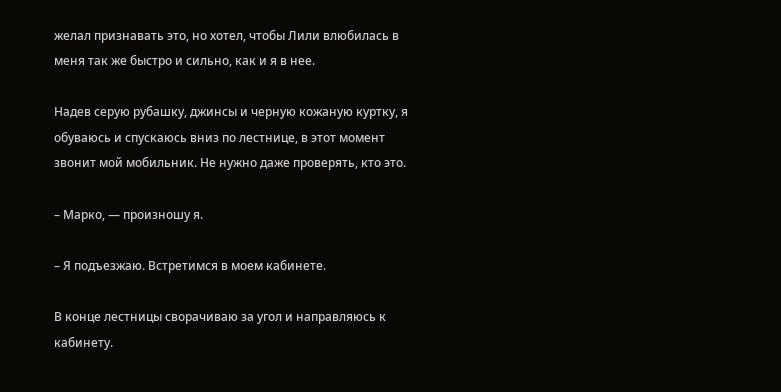желал признавать это, но хотел, чтобы Лили влюбилась в меня так же быстро и сильно, как и я в нее.

Надев серую рубашку, джинсы и черную кожаную куртку, я обуваюсь и спускаюсь вниз по лестнице, в этот момент звонит мой мобильник. Не нужно даже проверять, кто это.

– Марко, ― произношу я.

– Я подъезжаю. Встретимся в моем кабинете.

В конце лестницы сворачиваю за угол и направляюсь к кабинету.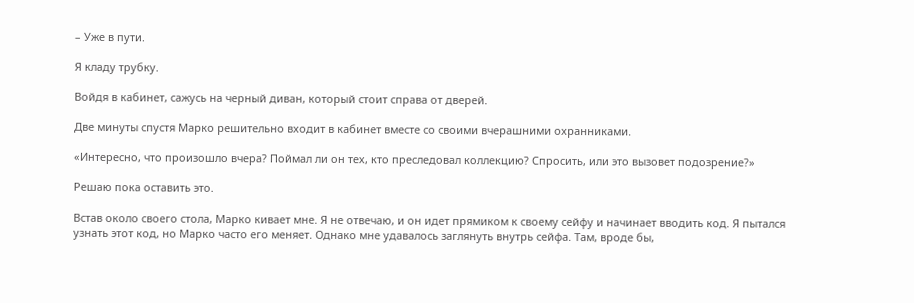– Уже в пути.

Я кладу трубку.

Войдя в кабинет, сажусь на черный диван, который стоит справа от дверей.

Две минуты спустя Марко решительно входит в кабинет вместе со своими вчерашними охранниками.

«Интересно, что произошло вчера? Поймал ли он тех, кто преследовал коллекцию? Спросить, или это вызовет подозрение?»

Решаю пока оставить это.

Встав около своего стола, Марко кивает мне. Я не отвечаю, и он идет прямиком к своему сейфу и начинает вводить код. Я пытался узнать этот код, но Марко часто его меняет. Однако мне удавалось заглянуть внутрь сейфа. Там, вроде бы,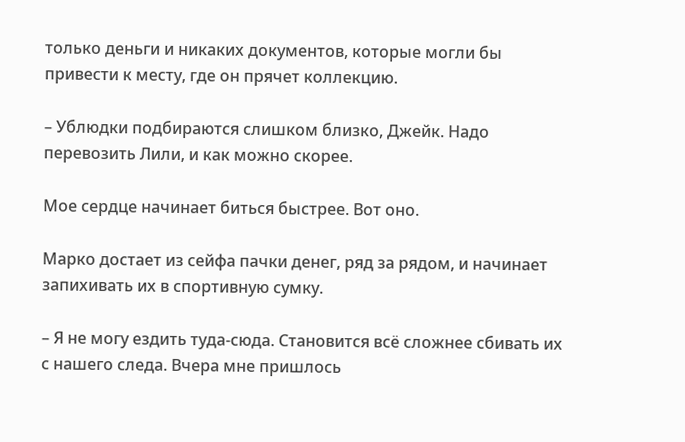только деньги и никаких документов, которые могли бы привести к месту, где он прячет коллекцию.

– Ублюдки подбираются слишком близко, Джейк. Надо перевозить Лили, и как можно скорее.

Мое сердце начинает биться быстрее. Вот оно.

Марко достает из сейфа пачки денег, ряд за рядом, и начинает запихивать их в спортивную сумку.

– Я не могу ездить туда-сюда. Становится всё сложнее сбивать их с нашего следа. Вчера мне пришлось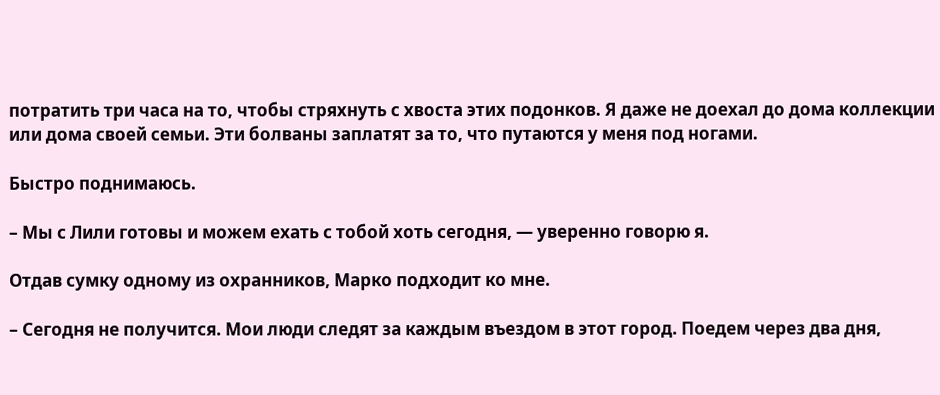потратить три часа на то, чтобы стряхнуть с хвоста этих подонков. Я даже не доехал до дома коллекции или дома своей семьи. Эти болваны заплатят за то, что путаются у меня под ногами.

Быстро поднимаюсь.

– Мы с Лили готовы и можем ехать с тобой хоть сегодня, ― уверенно говорю я.

Отдав сумку одному из охранников, Марко подходит ко мне.

– Сегодня не получится. Мои люди следят за каждым въездом в этот город. Поедем через два дня,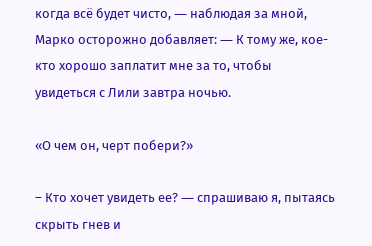когда всё будет чисто, ― наблюдая за мной, Марко осторожно добавляет: ― К тому же, кое-кто хорошо заплатит мне за то, чтобы увидеться с Лили завтра ночью.

«О чем он, черт побери?»

– Кто хочет увидеть ее? ― спрашиваю я, пытаясь скрыть гнев и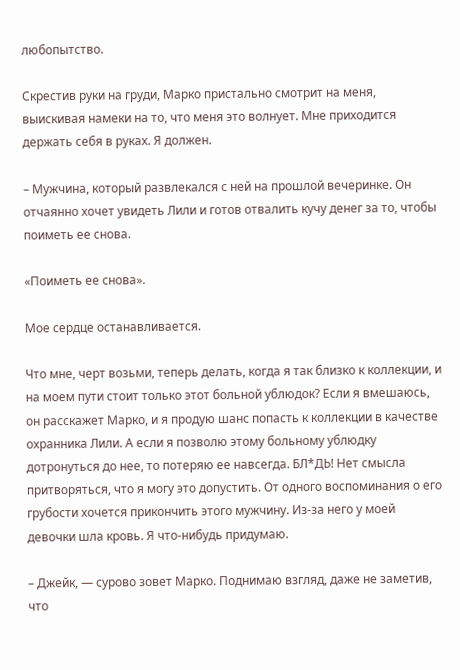любопытство.

Скрестив руки на груди, Марко пристально смотрит на меня, выискивая намеки на то, что меня это волнует. Мне приходится держать себя в руках. Я должен.

– Мужчина, который развлекался с ней на прошлой вечеринке. Он отчаянно хочет увидеть Лили и готов отвалить кучу денег за то, чтобы поиметь ее снова.

«Поиметь ее снова».

Мое сердце останавливается.

Что мне, черт возьми, теперь делать, когда я так близко к коллекции, и на моем пути стоит только этот больной ублюдок? Если я вмешаюсь, он расскажет Марко, и я продую шанс попасть к коллекции в качестве охранника Лили. А если я позволю этому больному ублюдку дотронуться до нее, то потеряю ее навсегда. БЛ*ДЬ! Нет смысла притворяться, что я могу это допустить. От одного воспоминания о его грубости хочется прикончить этого мужчину. Из-за него у моей девочки шла кровь. Я что-нибудь придумаю.

– Джейк, ― сурово зовет Марко. Поднимаю взгляд, даже не заметив, что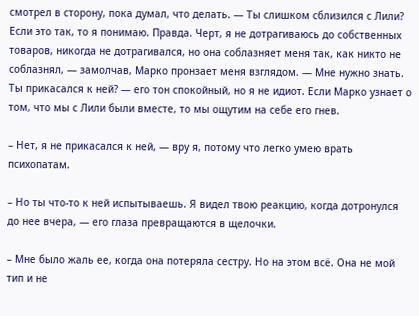смотрел в сторону, пока думал, что делать. ― Ты слишком сблизился с Лили? Если это так, то я понимаю. Правда. Черт, я не дотрагиваюсь до собственных товаров, никогда не дотрагивался, но она соблазняет меня так, как никто не соблазнял, ― замолчав, Марко пронзает меня взглядом. ― Мне нужно знать. Ты прикасался к ней? ― его тон спокойный, но я не идиот. Если Марко узнает о том, что мы с Лили были вместе, то мы ощутим на себе его гнев.

– Нет, я не прикасался к ней, ― вру я, потому что легко умею врать психопатам.

– Но ты что-то к ней испытываешь. Я видел твою реакцию, когда дотронулся до нее вчера, ― его глаза превращаются в щелочки.

– Мне было жаль ее, когда она потеряла сестру. Но на этом всё. Она не мой тип и не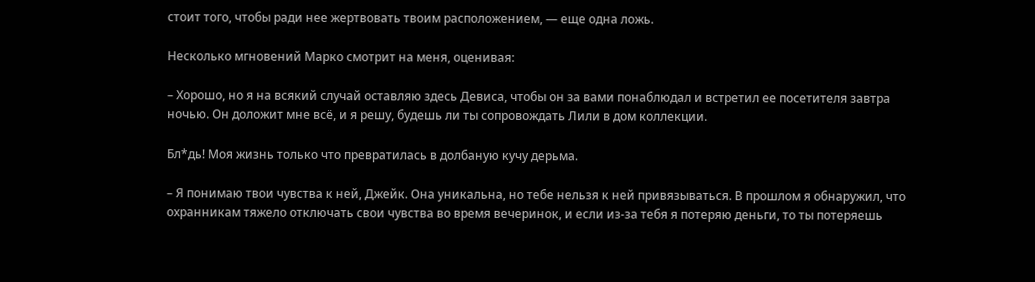стоит того, чтобы ради нее жертвовать твоим расположением, ― еще одна ложь.

Несколько мгновений Марко смотрит на меня, оценивая:

– Хорошо, но я на всякий случай оставляю здесь Девиса, чтобы он за вами понаблюдал и встретил ее посетителя завтра ночью. Он доложит мне всё, и я решу, будешь ли ты сопровождать Лили в дом коллекции.

Бл*дь! Моя жизнь только что превратилась в долбаную кучу дерьма.

– Я понимаю твои чувства к ней, Джейк. Она уникальна, но тебе нельзя к ней привязываться. В прошлом я обнаружил, что охранникам тяжело отключать свои чувства во время вечеринок, и если из-за тебя я потеряю деньги, то ты потеряешь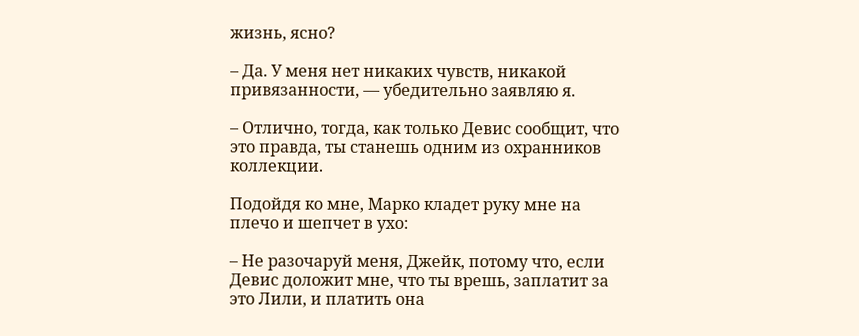жизнь, ясно?

– Да. У меня нет никаких чувств, никакой привязанности, ― убедительно заявляю я.

– Отлично, тогда, как только Девис сообщит, что это правда, ты станешь одним из охранников коллекции.

Подойдя ко мне, Марко кладет руку мне на плечо и шепчет в ухо:

– Не разочаруй меня, Джейк, потому что, если Девис доложит мне, что ты врешь, заплатит за это Лили, и платить она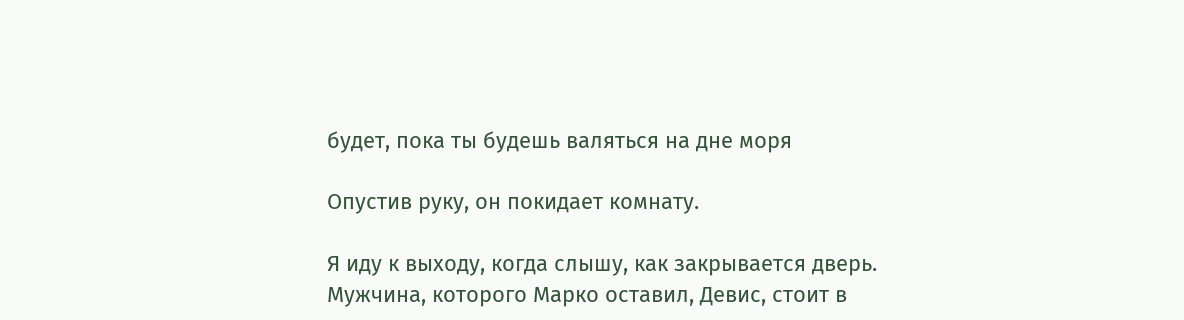будет, пока ты будешь валяться на дне моря

Опустив руку, он покидает комнату.

Я иду к выходу, когда слышу, как закрывается дверь. Мужчина, которого Марко оставил, Девис, стоит в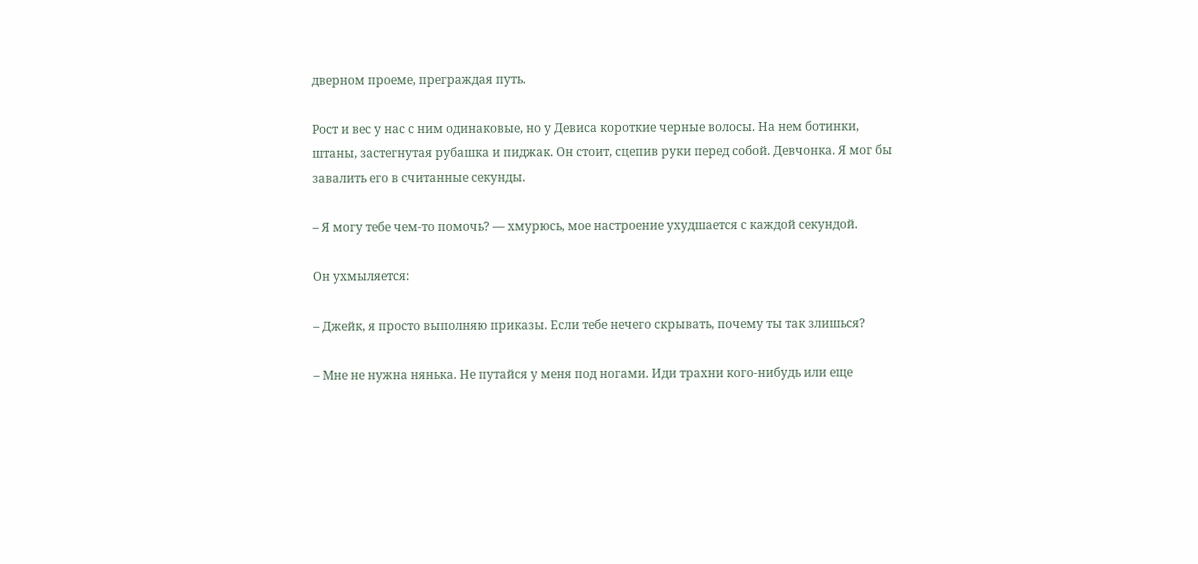дверном проеме, преграждая путь.

Рост и вес у нас с ним одинаковые, но у Девиса короткие черные волосы. На нем ботинки, штаны, застегнутая рубашка и пиджак. Он стоит, сцепив руки перед собой. Девчонка. Я мог бы завалить его в считанные секунды.

– Я могу тебе чем-то помочь? ― хмурюсь, мое настроение ухудшается с каждой секундой.

Он ухмыляется:

– Джейк, я просто выполняю приказы. Если тебе нечего скрывать, почему ты так злишься?

– Мне не нужна нянька. Не путайся у меня под ногами. Иди трахни кого-нибудь или еще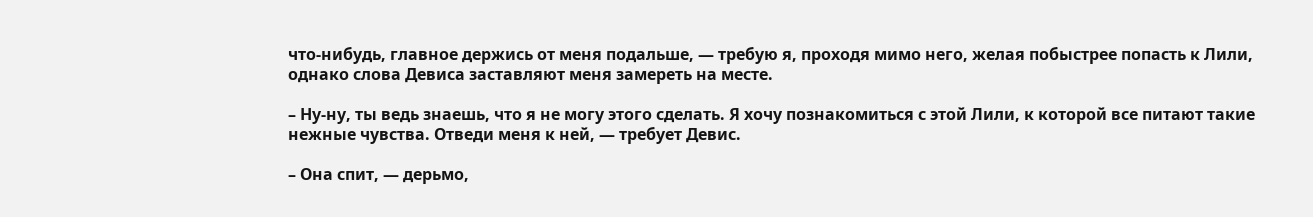что-нибудь, главное держись от меня подальше, ― требую я, проходя мимо него, желая побыстрее попасть к Лили, однако слова Девиса заставляют меня замереть на месте.

– Ну-ну, ты ведь знаешь, что я не могу этого сделать. Я хочу познакомиться с этой Лили, к которой все питают такие нежные чувства. Отведи меня к ней, ― требует Девис.

– Она спит, ― дерьмо,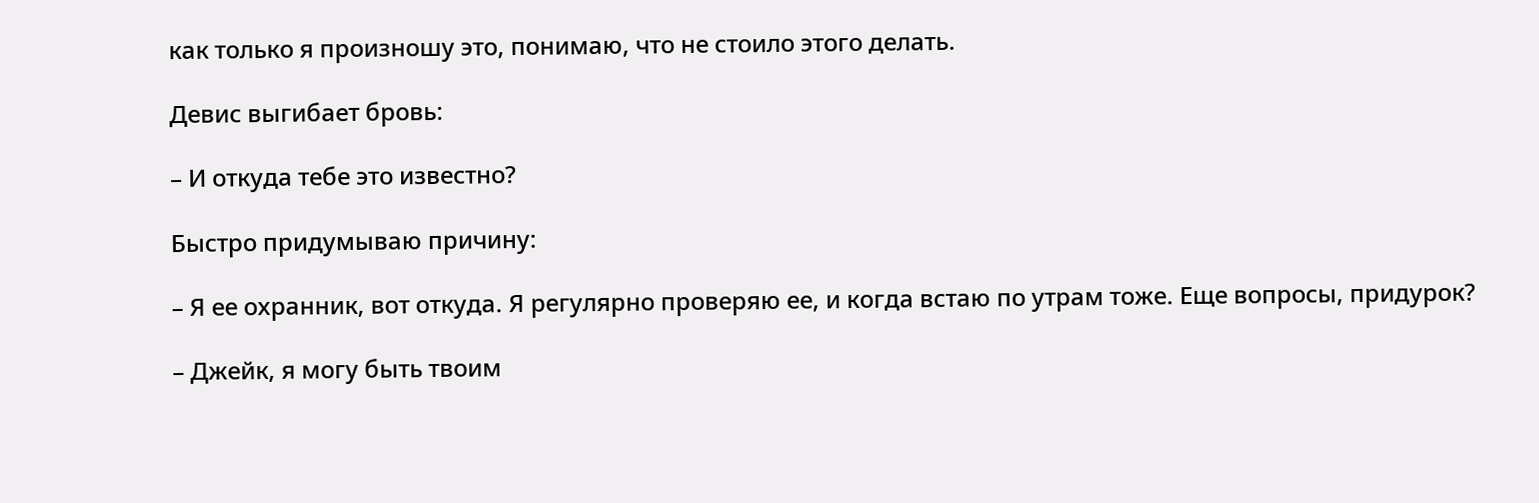как только я произношу это, понимаю, что не стоило этого делать.

Девис выгибает бровь:

– И откуда тебе это известно?

Быстро придумываю причину:

– Я ее охранник, вот откуда. Я регулярно проверяю ее, и когда встаю по утрам тоже. Еще вопросы, придурок?

– Джейк, я могу быть твоим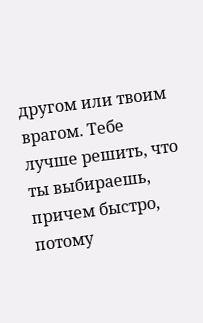другом или твоим врагом. Тебе лучше решить, что ты выбираешь, причем быстро, потому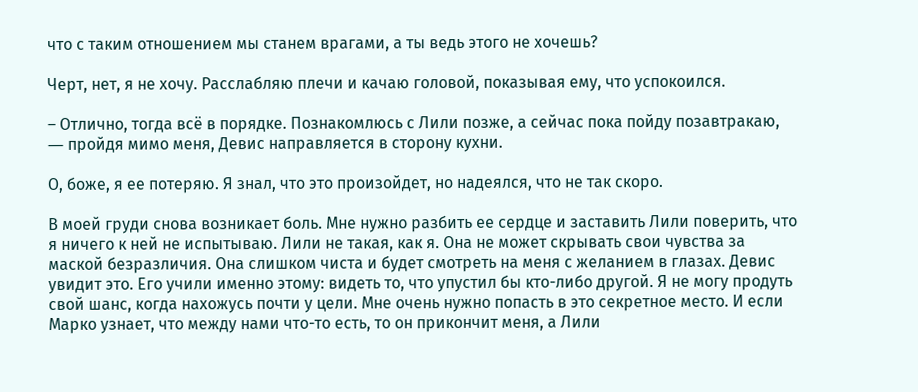что с таким отношением мы станем врагами, а ты ведь этого не хочешь?

Черт, нет, я не хочу. Расслабляю плечи и качаю головой, показывая ему, что успокоился.

– Отлично, тогда всё в порядке. Познакомлюсь с Лили позже, а сейчас пока пойду позавтракаю, ― пройдя мимо меня, Девис направляется в сторону кухни.

О, боже, я ее потеряю. Я знал, что это произойдет, но надеялся, что не так скоро.

В моей груди снова возникает боль. Мне нужно разбить ее сердце и заставить Лили поверить, что я ничего к ней не испытываю. Лили не такая, как я. Она не может скрывать свои чувства за маской безразличия. Она слишком чиста и будет смотреть на меня с желанием в глазах. Девис увидит это. Его учили именно этому: видеть то, что упустил бы кто-либо другой. Я не могу продуть свой шанс, когда нахожусь почти у цели. Мне очень нужно попасть в это секретное место. И если Марко узнает, что между нами что-то есть, то он прикончит меня, а Лили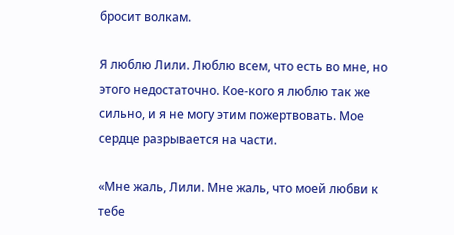бросит волкам.

Я люблю Лили. Люблю всем, что есть во мне, но этого недостаточно. Кое-кого я люблю так же сильно, и я не могу этим пожертвовать. Мое сердце разрывается на части.

«Мне жаль, Лили. Мне жаль, что моей любви к тебе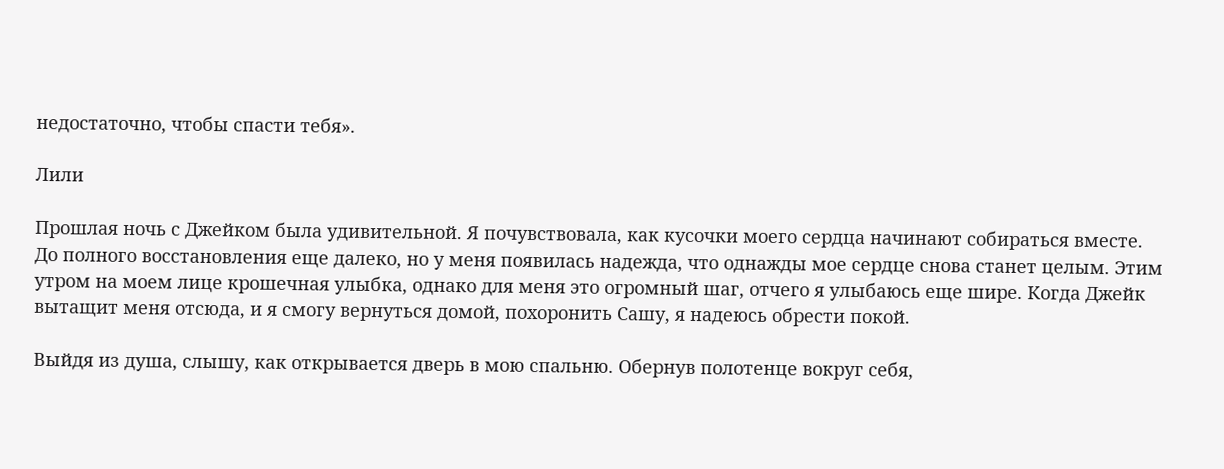недостаточно, чтобы спасти тебя».

Лили

Прошлая ночь с Джейком была удивительной. Я почувствовала, как кусочки моего сердца начинают собираться вместе. До полного восстановления еще далеко, но у меня появилась надежда, что однажды мое сердце снова станет целым. Этим утром на моем лице крошечная улыбка, однако для меня это огромный шаг, отчего я улыбаюсь еще шире. Когда Джейк вытащит меня отсюда, и я смогу вернуться домой, похоронить Сашу, я надеюсь обрести покой.

Выйдя из душа, слышу, как открывается дверь в мою спальню. Обернув полотенце вокруг себя,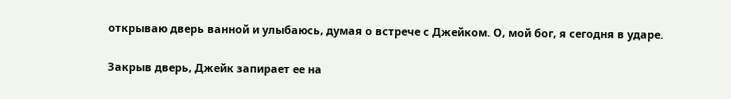открываю дверь ванной и улыбаюсь, думая о встрече с Джейком. О, мой бог, я сегодня в ударе.

Закрыв дверь, Джейк запирает ее на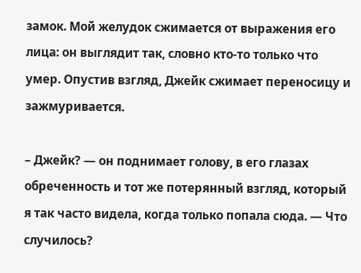замок. Мой желудок сжимается от выражения его лица: он выглядит так, словно кто-то только что умер. Опустив взгляд, Джейк сжимает переносицу и зажмуривается.

– Джейк? ― он поднимает голову, в его глазах обреченность и тот же потерянный взгляд, который я так часто видела, когда только попала сюда. ― Что случилось?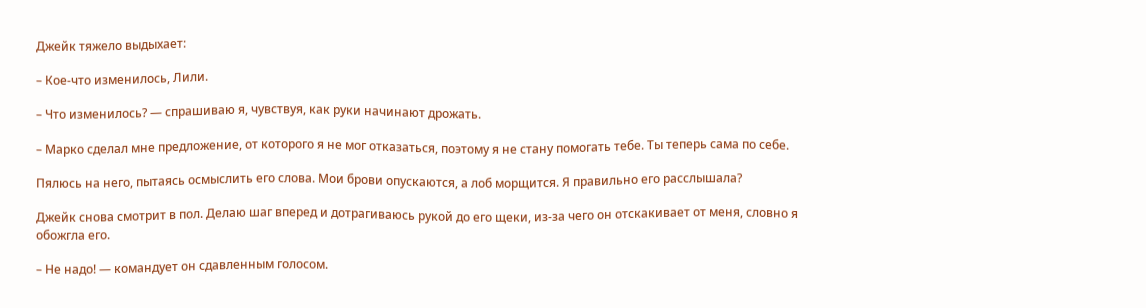Джейк тяжело выдыхает:

– Кое-что изменилось, Лили.

– Что изменилось? ― спрашиваю я, чувствуя, как руки начинают дрожать.

– Марко сделал мне предложение, от которого я не мог отказаться, поэтому я не стану помогать тебе. Ты теперь сама по себе.

Пялюсь на него, пытаясь осмыслить его слова. Мои брови опускаются, а лоб морщится. Я правильно его расслышала?

Джейк снова смотрит в пол. Делаю шаг вперед и дотрагиваюсь рукой до его щеки, из-за чего он отскакивает от меня, словно я обожгла его.

– Не надо! ― командует он сдавленным голосом.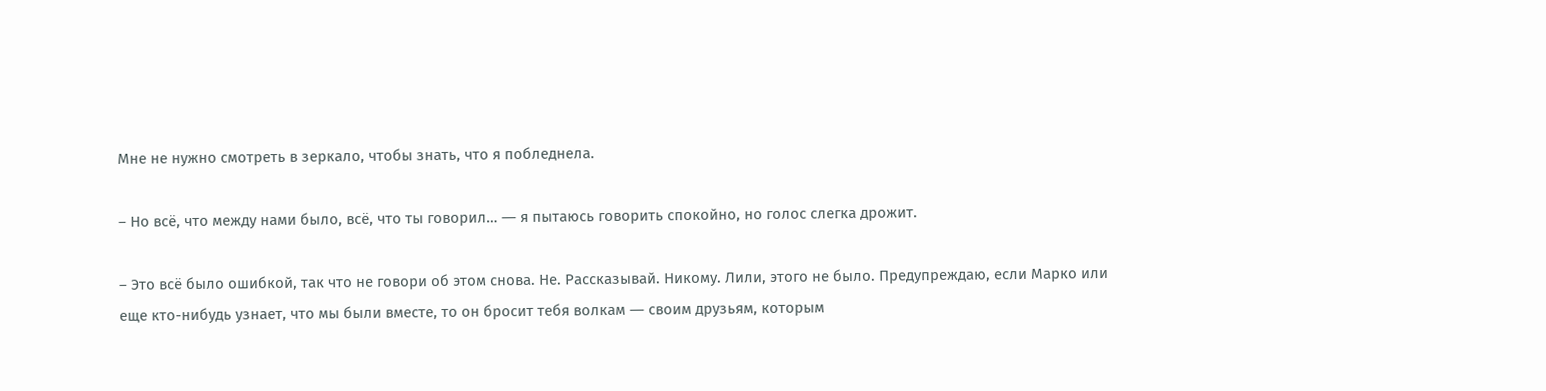Мне не нужно смотреть в зеркало, чтобы знать, что я побледнела.

– Но всё, что между нами было, всё, что ты говорил… ― я пытаюсь говорить спокойно, но голос слегка дрожит.

– Это всё было ошибкой, так что не говори об этом снова. Не. Рассказывай. Никому. Лили, этого не было. Предупреждаю, если Марко или еще кто-нибудь узнает, что мы были вместе, то он бросит тебя волкам ― своим друзьям, которым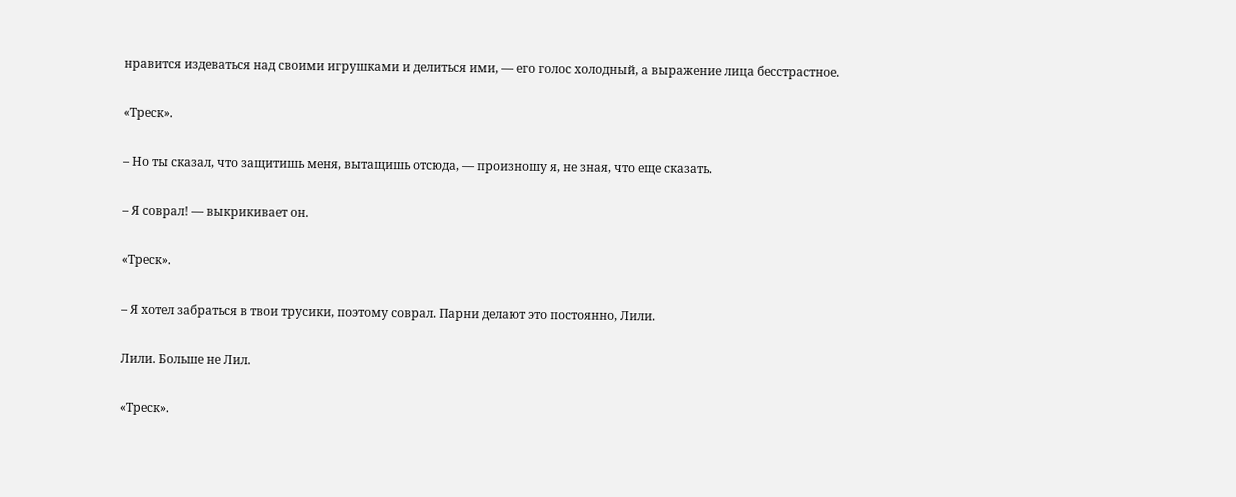нравится издеваться над своими игрушками и делиться ими, ― его голос холодный, а выражение лица бесстрастное.

«Треск».

– Но ты сказал, что защитишь меня, вытащишь отсюда, ― произношу я, не зная, что еще сказать.

– Я соврал! ― выкрикивает он.

«Треск».

– Я хотел забраться в твои трусики, поэтому соврал. Парни делают это постоянно, Лили.

Лили. Больше не Лил.

«Треск».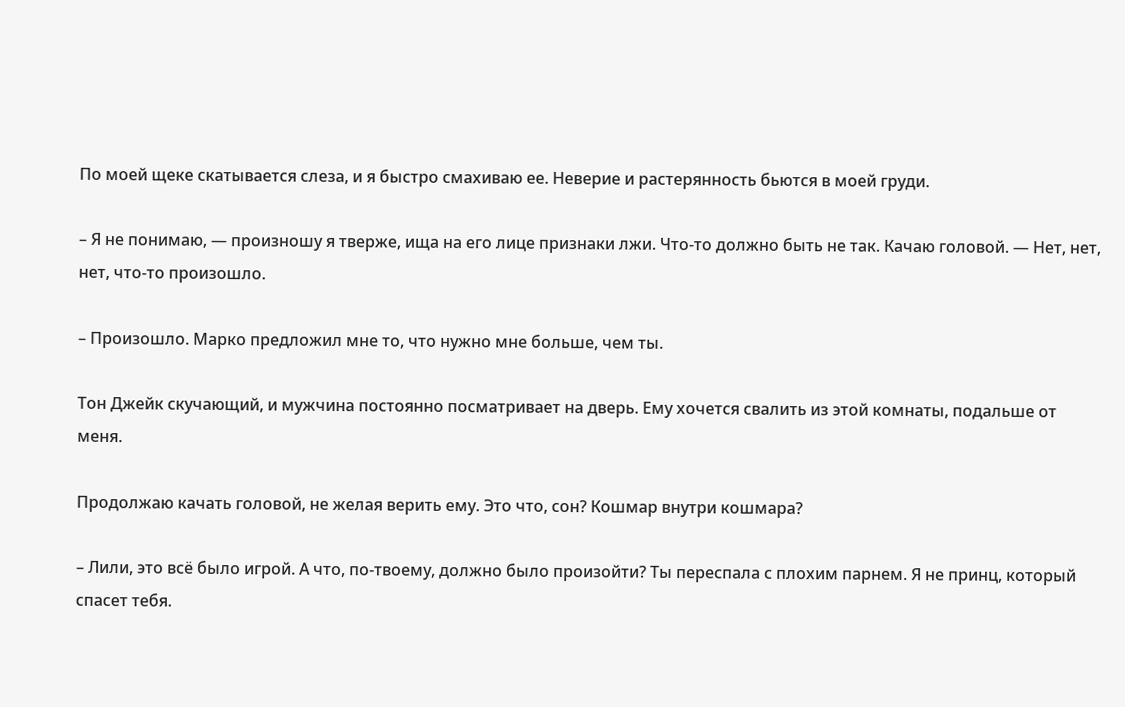По моей щеке скатывается слеза, и я быстро смахиваю ее. Неверие и растерянность бьются в моей груди.

– Я не понимаю, ― произношу я тверже, ища на его лице признаки лжи. Что-то должно быть не так. Качаю головой. ― Нет, нет, нет, что-то произошло.

– Произошло. Марко предложил мне то, что нужно мне больше, чем ты.

Тон Джейк скучающий, и мужчина постоянно посматривает на дверь. Ему хочется свалить из этой комнаты, подальше от меня.

Продолжаю качать головой, не желая верить ему. Это что, сон? Кошмар внутри кошмара?

– Лили, это всё было игрой. А что, по-твоему, должно было произойти? Ты переспала с плохим парнем. Я не принц, который спасет тебя.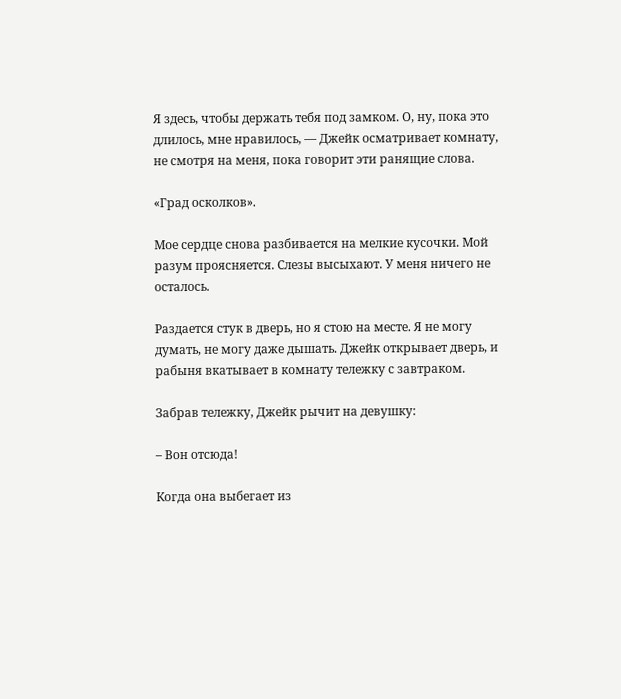Я здесь, чтобы держать тебя под замком. О, ну, пока это длилось, мне нравилось, ― Джейк осматривает комнату, не смотря на меня, пока говорит эти ранящие слова.

«Град осколков».

Мое сердце снова разбивается на мелкие кусочки. Мой разум проясняется. Слезы высыхают. У меня ничего не осталось.

Раздается стук в дверь, но я стою на месте. Я не могу думать, не могу даже дышать. Джейк открывает дверь, и рабыня вкатывает в комнату тележку с завтраком.

Забрав тележку, Джейк рычит на девушку:

– Вон отсюда!

Когда она выбегает из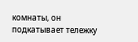комнаты, он подкатывает тележку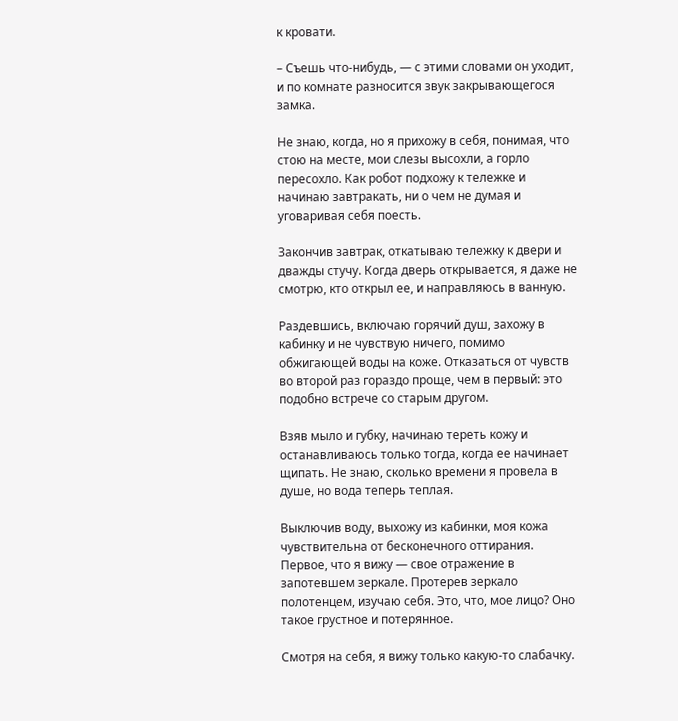к кровати.

– Съешь что-нибудь, ― с этими словами он уходит, и по комнате разносится звук закрывающегося замка.

Не знаю, когда, но я прихожу в себя, понимая, что стою на месте, мои слезы высохли, а горло пересохло. Как робот подхожу к тележке и начинаю завтракать, ни о чем не думая и уговаривая себя поесть.

Закончив завтрак, откатываю тележку к двери и дважды стучу. Когда дверь открывается, я даже не смотрю, кто открыл ее, и направляюсь в ванную.

Раздевшись, включаю горячий душ, захожу в кабинку и не чувствую ничего, помимо обжигающей воды на коже. Отказаться от чувств во второй раз гораздо проще, чем в первый: это подобно встрече со старым другом.

Взяв мыло и губку, начинаю тереть кожу и останавливаюсь только тогда, когда ее начинает щипать. Не знаю, сколько времени я провела в душе, но вода теперь теплая.

Выключив воду, выхожу из кабинки, моя кожа чувствительна от бесконечного оттирания. Первое, что я вижу ― свое отражение в запотевшем зеркале. Протерев зеркало полотенцем, изучаю себя. Это, что, мое лицо? Оно такое грустное и потерянное.

Смотря на себя, я вижу только какую-то слабачку.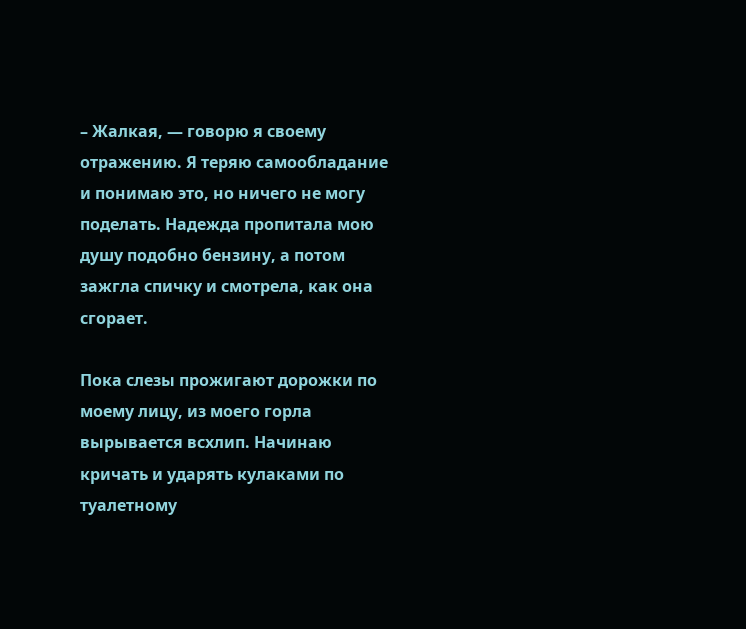– Жалкая, ― говорю я своему отражению. Я теряю самообладание и понимаю это, но ничего не могу поделать. Надежда пропитала мою душу подобно бензину, а потом зажгла спичку и смотрела, как она сгорает.

Пока слезы прожигают дорожки по моему лицу, из моего горла вырывается всхлип. Начинаю кричать и ударять кулаками по туалетному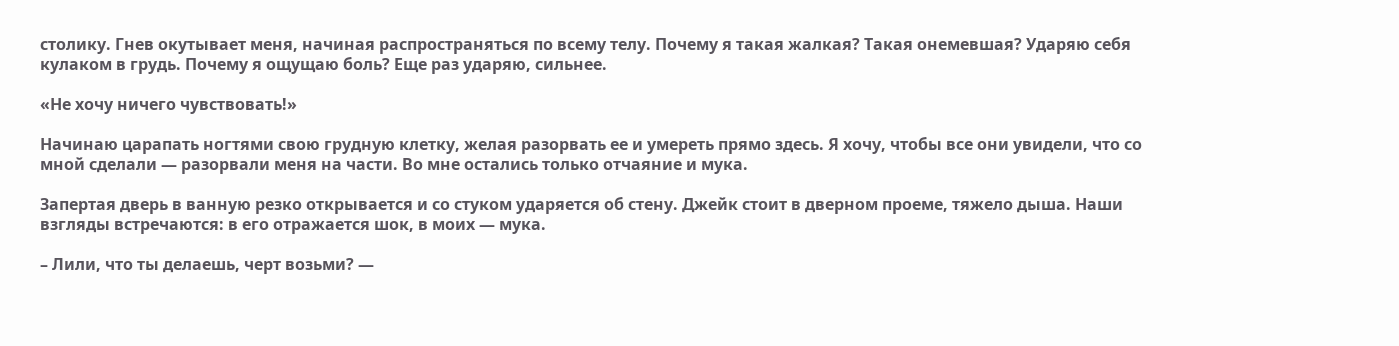столику. Гнев окутывает меня, начиная распространяться по всему телу. Почему я такая жалкая? Такая онемевшая? Ударяю себя кулаком в грудь. Почему я ощущаю боль? Еще раз ударяю, сильнее.

«Не хочу ничего чувствовать!»

Начинаю царапать ногтями свою грудную клетку, желая разорвать ее и умереть прямо здесь. Я хочу, чтобы все они увидели, что со мной сделали ― разорвали меня на части. Во мне остались только отчаяние и мука.

Запертая дверь в ванную резко открывается и со стуком ударяется об стену. Джейк стоит в дверном проеме, тяжело дыша. Наши взгляды встречаются: в его отражается шок, в моих ― мука.

– Лили, что ты делаешь, черт возьми? ―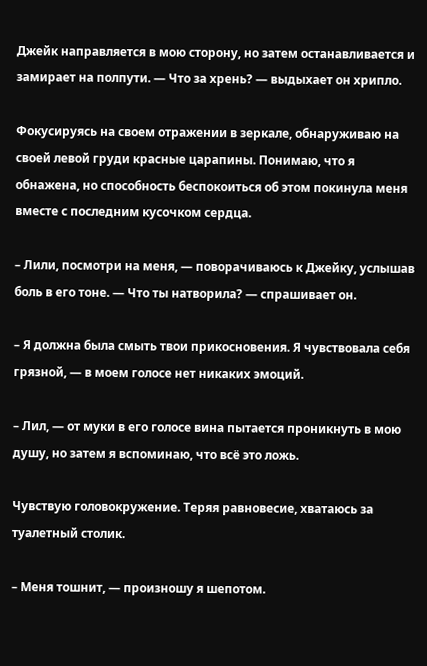Джейк направляется в мою сторону, но затем останавливается и замирает на полпути. ― Что за хрень? ― выдыхает он хрипло.

Фокусируясь на своем отражении в зеркале, обнаруживаю на своей левой груди красные царапины. Понимаю, что я обнажена, но способность беспокоиться об этом покинула меня вместе с последним кусочком сердца.

– Лили, посмотри на меня, ― поворачиваюсь к Джейку, услышав боль в его тоне. ― Что ты натворила? ― спрашивает он.

– Я должна была смыть твои прикосновения. Я чувствовала себя грязной, ― в моем голосе нет никаких эмоций.

– Лил, ― от муки в его голосе вина пытается проникнуть в мою душу, но затем я вспоминаю, что всё это ложь.

Чувствую головокружение. Теряя равновесие, хватаюсь за туалетный столик.

– Меня тошнит, ― произношу я шепотом.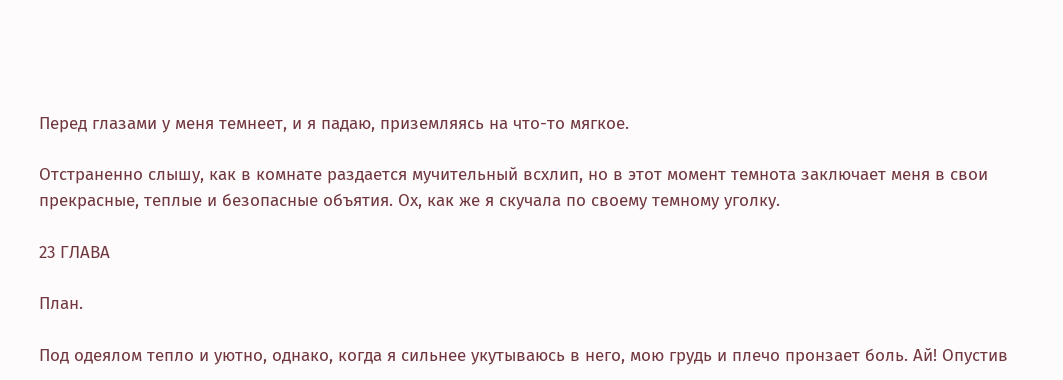Перед глазами у меня темнеет, и я падаю, приземляясь на что-то мягкое.

Отстраненно слышу, как в комнате раздается мучительный всхлип, но в этот момент темнота заключает меня в свои прекрасные, теплые и безопасные объятия. Ох, как же я скучала по своему темному уголку.

23 ГЛАВА

План.

Под одеялом тепло и уютно, однако, когда я сильнее укутываюсь в него, мою грудь и плечо пронзает боль. Ай! Опустив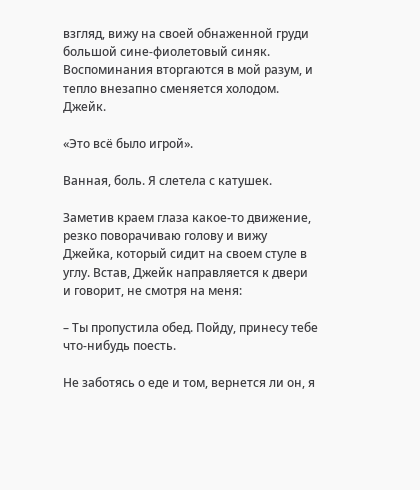взгляд, вижу на своей обнаженной груди большой сине-фиолетовый синяк. Воспоминания вторгаются в мой разум, и тепло внезапно сменяется холодом. Джейк.

«Это всё было игрой».

Ванная, боль. Я слетела с катушек.

Заметив краем глаза какое-то движение, резко поворачиваю голову и вижу Джейка, который сидит на своем стуле в углу. Встав, Джейк направляется к двери и говорит, не смотря на меня:

– Ты пропустила обед. Пойду, принесу тебе что-нибудь поесть.

Не заботясь о еде и том, вернется ли он, я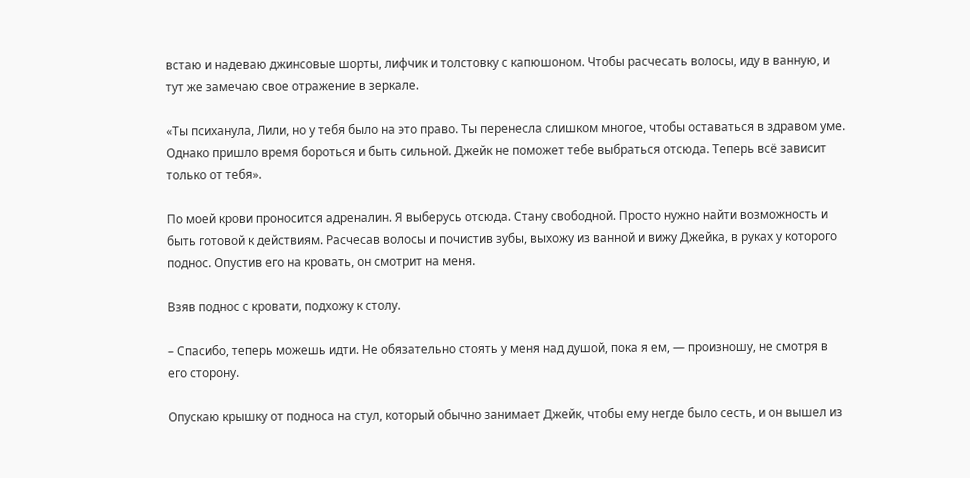встаю и надеваю джинсовые шорты, лифчик и толстовку с капюшоном. Чтобы расчесать волосы, иду в ванную, и тут же замечаю свое отражение в зеркале.

«Ты психанула, Лили, но у тебя было на это право. Ты перенесла слишком многое, чтобы оставаться в здравом уме. Однако пришло время бороться и быть сильной. Джейк не поможет тебе выбраться отсюда. Теперь всё зависит только от тебя».

По моей крови проносится адреналин. Я выберусь отсюда. Стану свободной. Просто нужно найти возможность и быть готовой к действиям. Расчесав волосы и почистив зубы, выхожу из ванной и вижу Джейка, в руках у которого поднос. Опустив его на кровать, он смотрит на меня.

Взяв поднос с кровати, подхожу к столу.

– Спасибо, теперь можешь идти. Не обязательно стоять у меня над душой, пока я ем, ― произношу, не смотря в его сторону.

Опускаю крышку от подноса на стул, который обычно занимает Джейк, чтобы ему негде было сесть, и он вышел из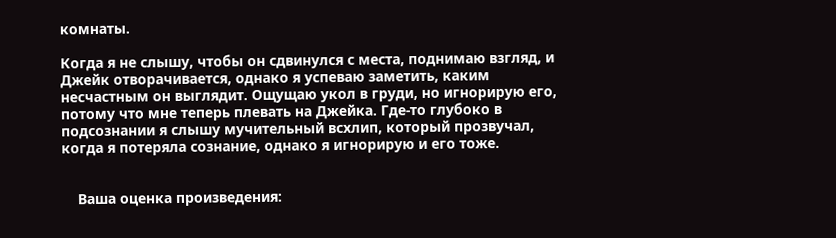комнаты.

Когда я не слышу, чтобы он сдвинулся с места, поднимаю взгляд, и Джейк отворачивается, однако я успеваю заметить, каким несчастным он выглядит. Ощущаю укол в груди, но игнорирую его, потому что мне теперь плевать на Джейка. Где-то глубоко в подсознании я слышу мучительный всхлип, который прозвучал, когда я потеряла сознание, однако я игнорирую и его тоже.


    Ваша оценка произведения: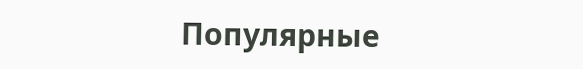Популярные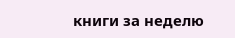книги за неделю